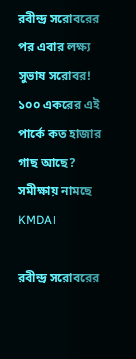রবীন্দ্র সরোবরের পর এবার লক্ষ্য সুভাষ সরোবর! ১০০ একরের এই পার্কে কত হাজার গাছ আছে? সমীক্ষায় নামছে KMDA।

রবীন্দ্র সরোবরের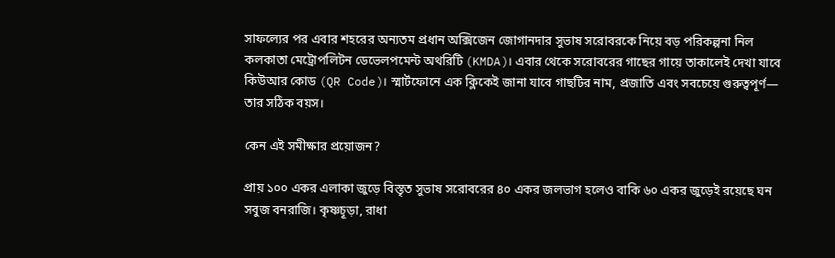সাফল্যের পর এবার শহরের অন্যতম প্রধান অক্সিজেন জোগানদার সুভাষ সরোবরকে নিয়ে বড় পরিকল্পনা নিল কলকাতা মেট্রোপলিটন ডেভেলপমেন্ট অথরিটি (KMDA)। এবার থেকে সরোবরের গাছের গায়ে তাকালেই দেখা যাবে কিউআর কোড (QR Code)। স্মার্টফোনে এক ক্লিকেই জানা যাবে গাছটির নাম, প্রজাতি এবং সবচেয়ে গুরুত্বপূর্ণ— তার সঠিক বয়স।

কেন এই সমীক্ষার প্রয়োজন?

প্রায় ১০০ একর এলাকা জুড়ে বিস্তৃত সুভাষ সরোবরের ৪০ একর জলভাগ হলেও বাকি ৬০ একর জুড়েই রয়েছে ঘন সবুজ বনরাজি। কৃষ্ণচূড়া, রাধা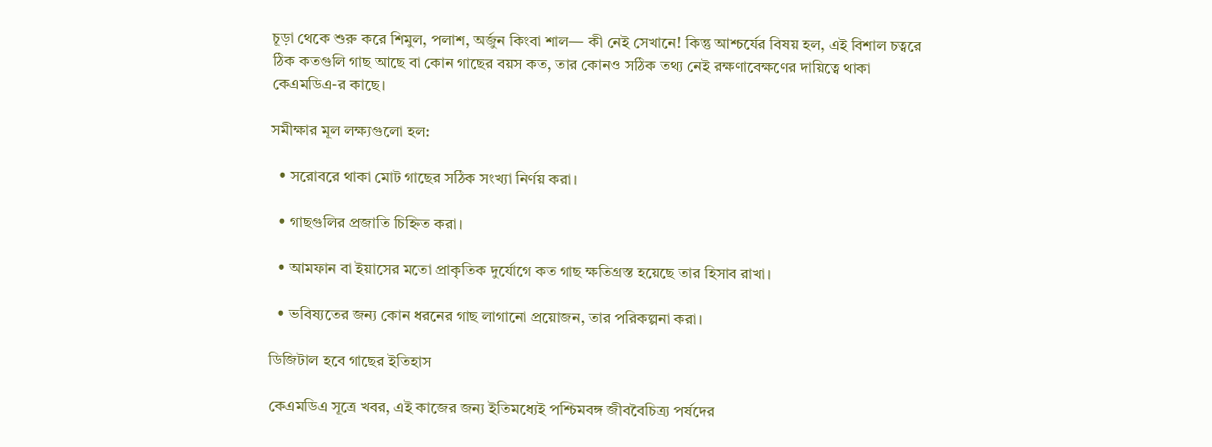চূড়া থেকে শুরু করে শিমুল, পলাশ, অর্জুন কিংবা শাল— কী নেই সেখানে! কিন্তু আশ্চর্যের বিষয় হল, এই বিশাল চত্বরে ঠিক কতগুলি গাছ আছে বা কোন গাছের বয়স কত, তার কোনও সঠিক তথ্য নেই রক্ষণাবেক্ষণের দায়িত্বে থাকা কেএমডিএ-র কাছে।

সমীক্ষার মূল লক্ষ্যগুলো হল:

  • সরোবরে থাকা মোট গাছের সঠিক সংখ্যা নির্ণয় করা।

  • গাছগুলির প্রজাতি চিহ্নিত করা।

  • আমফান বা ইয়াসের মতো প্রাকৃতিক দুর্যোগে কত গাছ ক্ষতিগ্রস্ত হয়েছে তার হিসাব রাখা।

  • ভবিষ্যতের জন্য কোন ধরনের গাছ লাগানো প্রয়োজন, তার পরিকল্পনা করা।

ডিজিটাল হবে গাছের ইতিহাস

কেএমডিএ সূত্রে খবর, এই কাজের জন্য ইতিমধ্যেই পশ্চিমবঙ্গ জীববৈচিত্র্য পর্ষদের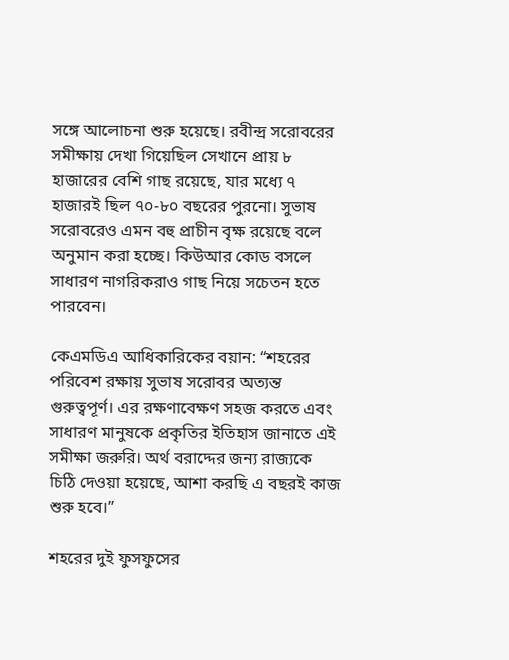সঙ্গে আলোচনা শুরু হয়েছে। রবীন্দ্র সরোবরের সমীক্ষায় দেখা গিয়েছিল সেখানে প্রায় ৮ হাজারের বেশি গাছ রয়েছে, যার মধ্যে ৭ হাজারই ছিল ৭০-৮০ বছরের পুরনো। সুভাষ সরোবরেও এমন বহু প্রাচীন বৃক্ষ রয়েছে বলে অনুমান করা হচ্ছে। কিউআর কোড বসলে সাধারণ নাগরিকরাও গাছ নিয়ে সচেতন হতে পারবেন।

কেএমডিএ আধিকারিকের বয়ান: “শহরের পরিবেশ রক্ষায় সুভাষ সরোবর অত্যন্ত গুরুত্বপূর্ণ। এর রক্ষণাবেক্ষণ সহজ করতে এবং সাধারণ মানুষকে প্রকৃতির ইতিহাস জানাতে এই সমীক্ষা জরুরি। অর্থ বরাদ্দের জন্য রাজ্যকে চিঠি দেওয়া হয়েছে, আশা করছি এ বছরই কাজ শুরু হবে।”

শহরের দুই ফুসফুসের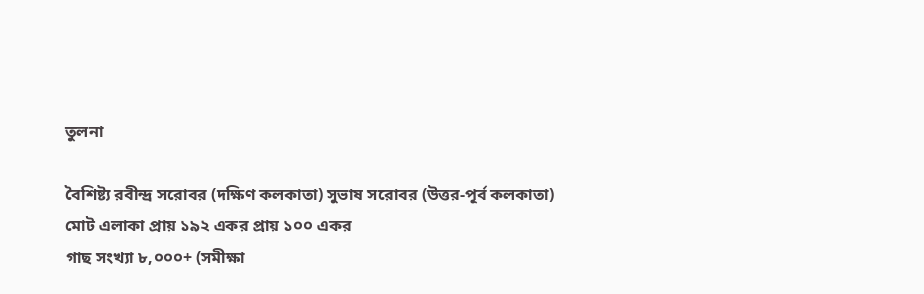তুলনা

বৈশিষ্ট্য রবীন্দ্র সরোবর (দক্ষিণ কলকাতা) সুভাষ সরোবর (উত্তর-পূর্ব কলকাতা)
মোট এলাকা প্রায় ১৯২ একর প্রায় ১০০ একর
গাছ সংখ্যা ৮,০০০+ (সমীক্ষা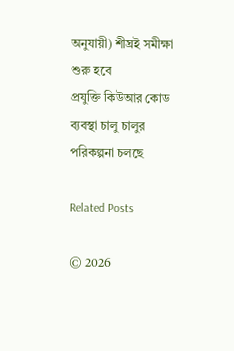অনুযায়ী) শীঘ্রই সমীক্ষা শুরু হবে
প্রযুক্তি কিউআর কোড ব্যবস্থা চালু চালুর পরিকল্পনা চলছে

Related Posts

© 2026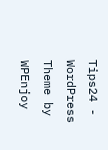Tips24 - WordPress Theme by WPEnjoy